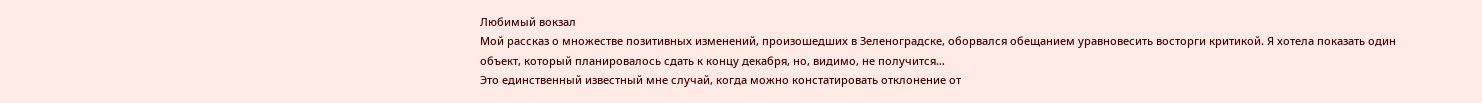Любимый вокзал
Мой рассказ о множестве позитивных изменений, произошедших в Зеленоградске, оборвался обещанием уравновесить восторги критикой. Я хотела показать один объект, который планировалось сдать к концу декабря, но, видимо, не получится…
Это единственный известный мне случай, когда можно констатировать отклонение от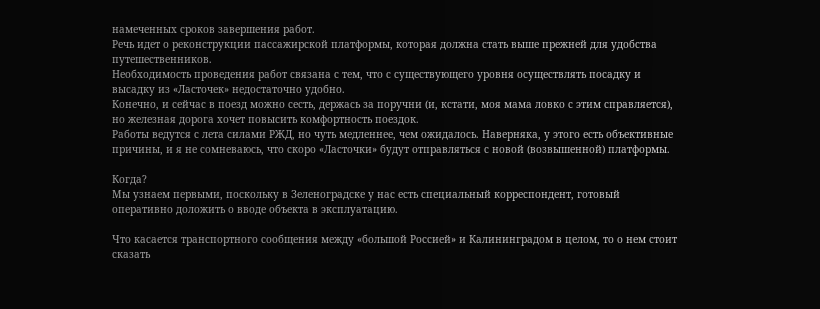намеченных сроков завершения работ.
Речь идет о реконструкции пассажирской платформы, которая должна стать выше прежней для удобства путешественников.
Необходимость проведения работ связана с тем, что с существующего уровня осуществлять посадку и высадку из «Ласточек» недостаточно удобно.
Конечно, и сейчас в поезд можно сесть, держась за поручни (и, кстати, моя мама ловко с этим справляется), но железная дорога хочет повысить комфортность поездок.
Работы ведутся с лета силами РЖД, но чуть медленнее, чем ожидалось. Наверняка, у этого есть объективные причины, и я не сомневаюсь, что скоро «Ласточки» будут отправляться с новой (возвышенной) платформы.

Когда?
Мы узнаем первыми, поскольку в Зеленоградске у нас есть специальный корреспондент, готовый оперативно доложить о вводе объекта в эксплуатацию.

Что касается транспортного сообщения между «большой Россией» и Калининградом в целом, то о нем стоит сказать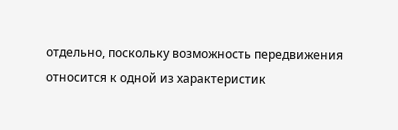отдельно, поскольку возможность передвижения относится к одной из характеристик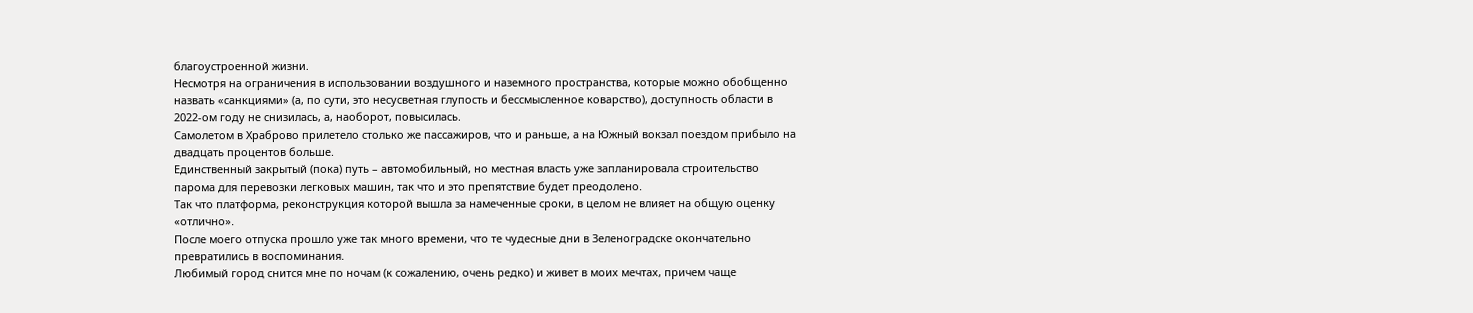благоустроенной жизни.
Несмотря на ограничения в использовании воздушного и наземного пространства, которые можно обобщенно назвать «санкциями» (а, по сути, это несусветная глупость и бессмысленное коварство), доступность области в 2022-ом году не снизилась, а, наоборот, повысилась.
Самолетом в Храброво прилетело столько же пассажиров, что и раньше, а на Южный вокзал поездом прибыло на двадцать процентов больше.
Единственный закрытый (пока) путь – автомобильный, но местная власть уже запланировала строительство парома для перевозки легковых машин, так что и это препятствие будет преодолено.
Так что платформа, реконструкция которой вышла за намеченные сроки, в целом не влияет на общую оценку «отлично».
После моего отпуска прошло уже так много времени, что те чудесные дни в Зеленоградске окончательно превратились в воспоминания.
Любимый город снится мне по ночам (к сожалению, очень редко) и живет в моих мечтах, причем чаще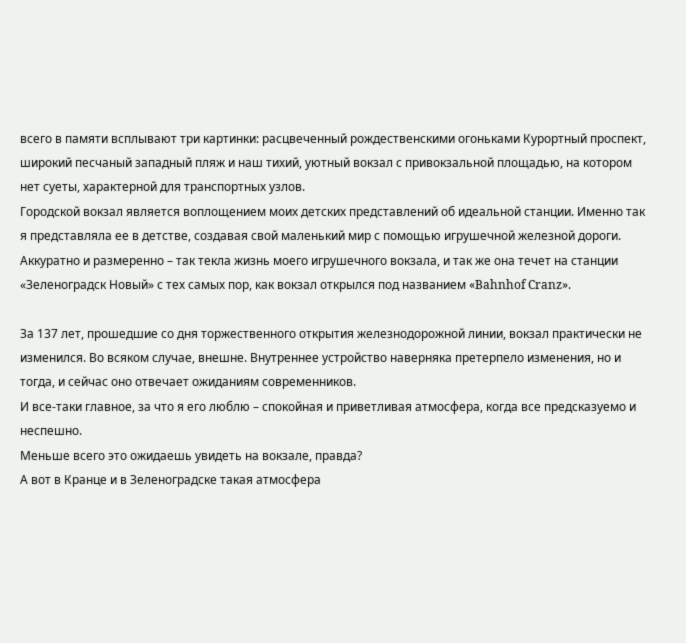всего в памяти всплывают три картинки: расцвеченный рождественскими огоньками Курортный проспект, широкий песчаный западный пляж и наш тихий, уютный вокзал с привокзальной площадью, на котором нет суеты, характерной для транспортных узлов.
Городской вокзал является воплощением моих детских представлений об идеальной станции. Именно так я представляла ее в детстве, создавая свой маленький мир с помощью игрушечной железной дороги.
Аккуратно и размеренно – так текла жизнь моего игрушечного вокзала, и так же она течет на станции «Зеленоградск Новый» с тех самых пор, как вокзал открылся под названием «Bahnhof Cranz».

За 137 лет, прошедшие со дня торжественного открытия железнодорожной линии, вокзал практически не изменился. Во всяком случае, внешне. Внутреннее устройство наверняка претерпело изменения, но и тогда, и сейчас оно отвечает ожиданиям современников.
И все-таки главное, за что я его люблю – спокойная и приветливая атмосфера, когда все предсказуемо и неспешно.
Меньше всего это ожидаешь увидеть на вокзале, правда?
А вот в Кранце и в Зеленоградске такая атмосфера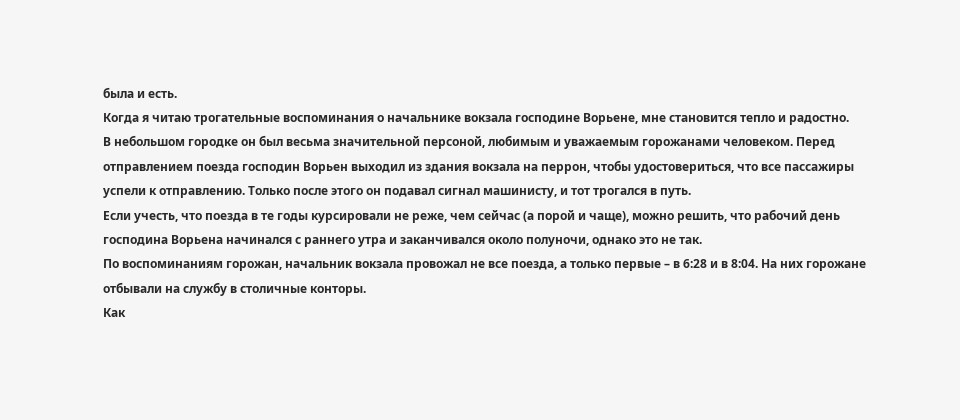была и есть.
Когда я читаю трогательные воспоминания о начальнике вокзала господине Ворьене, мне становится тепло и радостно.
В небольшом городке он был весьма значительной персоной, любимым и уважаемым горожанами человеком. Перед отправлением поезда господин Ворьен выходил из здания вокзала на перрон, чтобы удостовериться, что все пассажиры успели к отправлению. Только после этого он подавал сигнал машинисту, и тот трогался в путь.
Если учесть, что поезда в те годы курсировали не реже, чем сейчас (а порой и чаще), можно решить, что рабочий день господина Ворьена начинался с раннего утра и заканчивался около полуночи, однако это не так.
По воспоминаниям горожан, начальник вокзала провожал не все поезда, а только первые – в 6:28 и в 8:04. На них горожане отбывали на службу в столичные конторы.
Как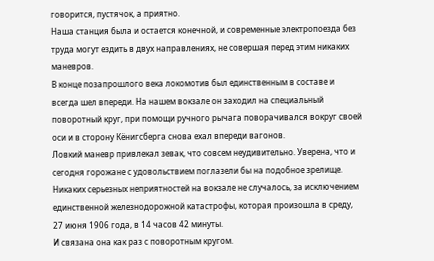говорится, пустячок, а приятно.
Наша станция была и остается конечной, и современные электропоезда без труда могут ездить в двух направлениях, не совершая перед этим никаких маневров.
В конце позапрошлого века локомотив был единственным в составе и всегда шел впереди. На нашем вокзале он заходил на специальный поворотный круг, при помощи ручного рычага поворачивался вокруг своей оси и в сторону Кёнигсберга снова ехал впереди вагонов.
Ловкий маневр привлекал зевак, что совсем неудивительно. Уверена, что и сегодня горожане с удовольствием поглазели бы на подобное зрелище.
Никаких серьезных неприятностей на вокзале не случалось, за исключением единственной железнодорожной катастрофы, которая произошла в среду, 27 июня 1906 года, в 14 часов 42 минуты.
И связана она как раз с поворотным кругом.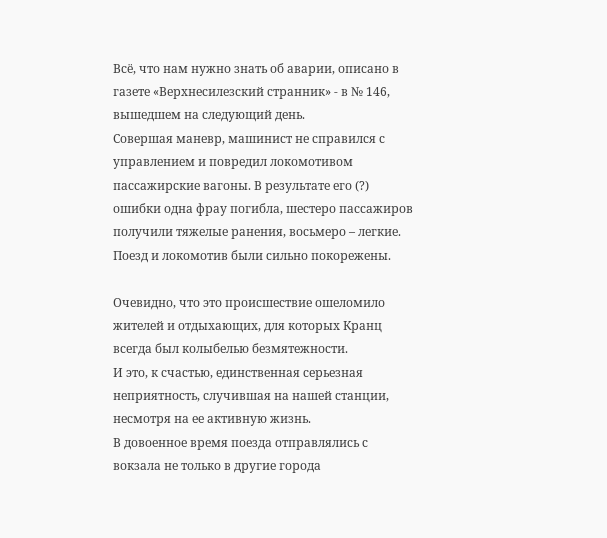Всё, что нам нужно знать об аварии, описано в газете «Верхнесилезский странник» - в № 146, вышедшем на следующий день.
Совершая маневр, машинист не справился с управлением и повредил локомотивом пассажирские вагоны. В результате его (?) ошибки одна фрау погибла, шестеро пассажиров получили тяжелые ранения, восьмеро – легкие.
Поезд и локомотив были сильно покорежены.

Очевидно, что это происшествие ошеломило жителей и отдыхающих, для которых Кранц всегда был колыбелью безмятежности.
И это, к счастью, единственная серьезная неприятность, случившая на нашей станции, несмотря на ее активную жизнь.
В довоенное время поезда отправлялись с вокзала не только в другие города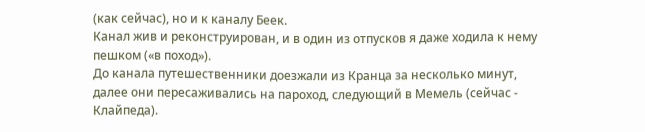(как сейчас), но и к каналу Беек.
Канал жив и реконструирован, и в один из отпусков я даже ходила к нему пешком («в поход»).
До канала путешественники доезжали из Кранца за несколько минут, далее они пересаживались на пароход, следующий в Мемель (сейчас - Клайпеда).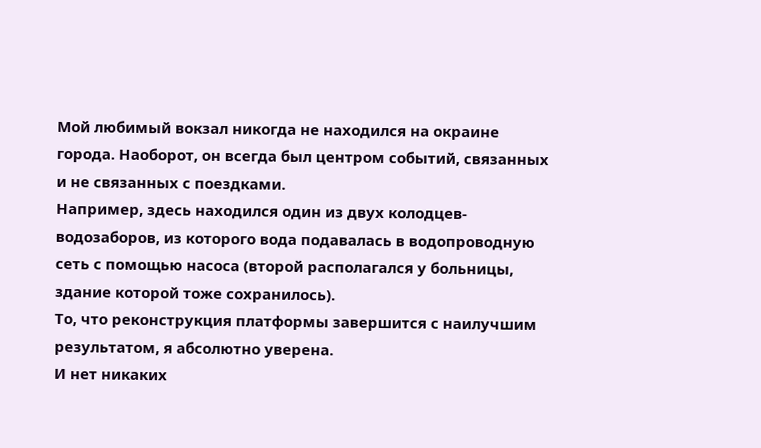Мой любимый вокзал никогда не находился на окраине города. Наоборот, он всегда был центром событий, связанных и не связанных с поездками.
Например, здесь находился один из двух колодцев-водозаборов, из которого вода подавалась в водопроводную сеть с помощью насоса (второй располагался у больницы, здание которой тоже сохранилось).
То, что реконструкция платформы завершится с наилучшим результатом, я абсолютно уверена.
И нет никаких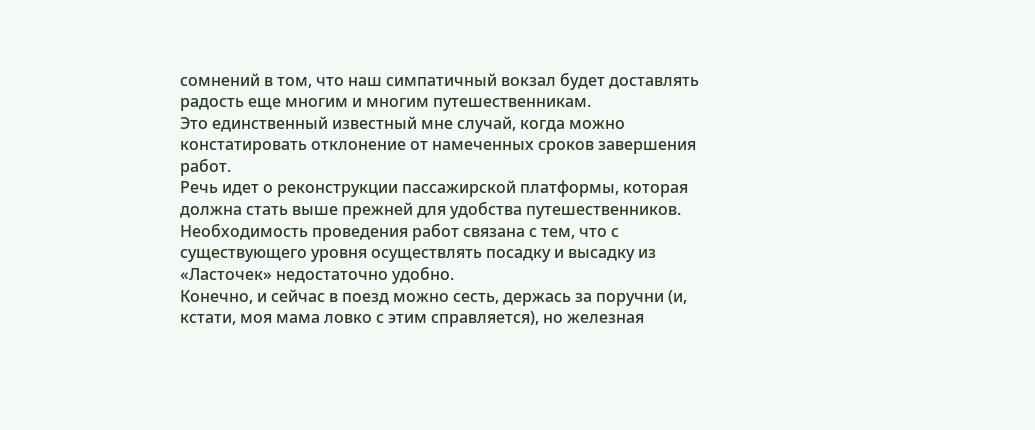сомнений в том, что наш симпатичный вокзал будет доставлять радость еще многим и многим путешественникам.
Это единственный известный мне случай, когда можно констатировать отклонение от намеченных сроков завершения работ.
Речь идет о реконструкции пассажирской платформы, которая должна стать выше прежней для удобства путешественников.
Необходимость проведения работ связана с тем, что с существующего уровня осуществлять посадку и высадку из «Ласточек» недостаточно удобно.
Конечно, и сейчас в поезд можно сесть, держась за поручни (и, кстати, моя мама ловко с этим справляется), но железная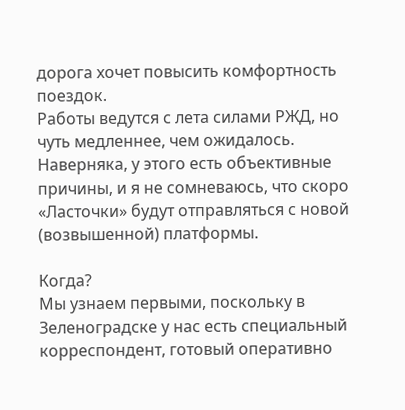дорога хочет повысить комфортность поездок.
Работы ведутся с лета силами РЖД, но чуть медленнее, чем ожидалось. Наверняка, у этого есть объективные причины, и я не сомневаюсь, что скоро «Ласточки» будут отправляться с новой (возвышенной) платформы.

Когда?
Мы узнаем первыми, поскольку в Зеленоградске у нас есть специальный корреспондент, готовый оперативно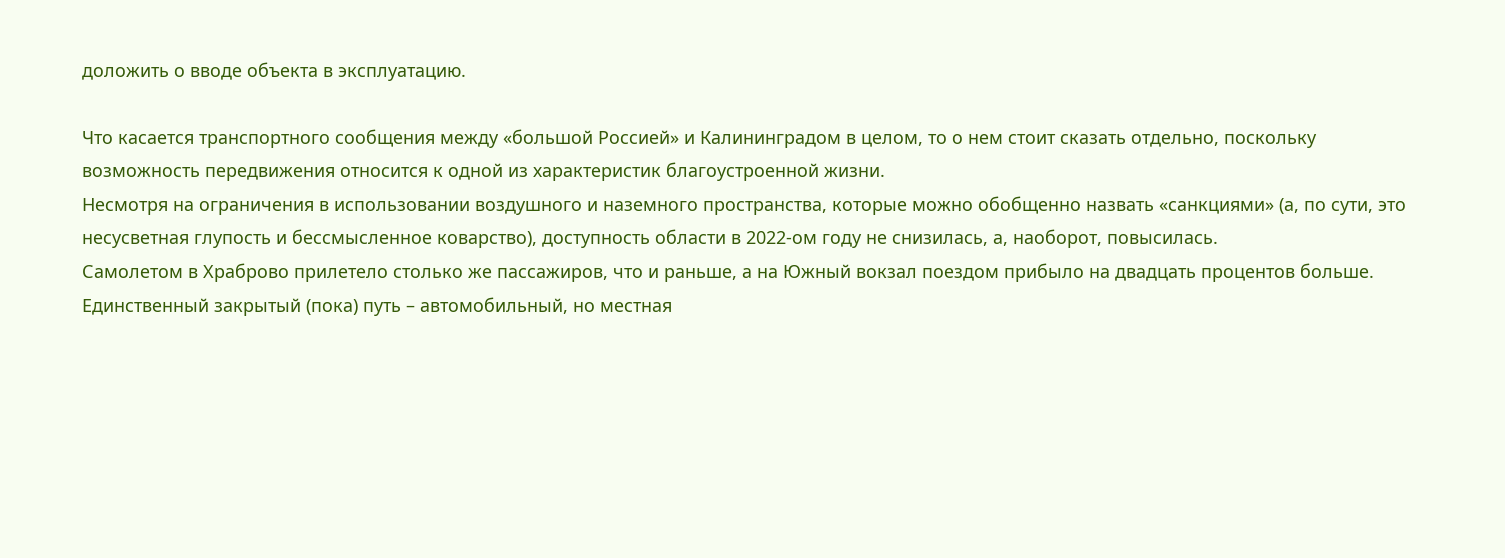доложить о вводе объекта в эксплуатацию.

Что касается транспортного сообщения между «большой Россией» и Калининградом в целом, то о нем стоит сказать отдельно, поскольку возможность передвижения относится к одной из характеристик благоустроенной жизни.
Несмотря на ограничения в использовании воздушного и наземного пространства, которые можно обобщенно назвать «санкциями» (а, по сути, это несусветная глупость и бессмысленное коварство), доступность области в 2022-ом году не снизилась, а, наоборот, повысилась.
Самолетом в Храброво прилетело столько же пассажиров, что и раньше, а на Южный вокзал поездом прибыло на двадцать процентов больше.
Единственный закрытый (пока) путь – автомобильный, но местная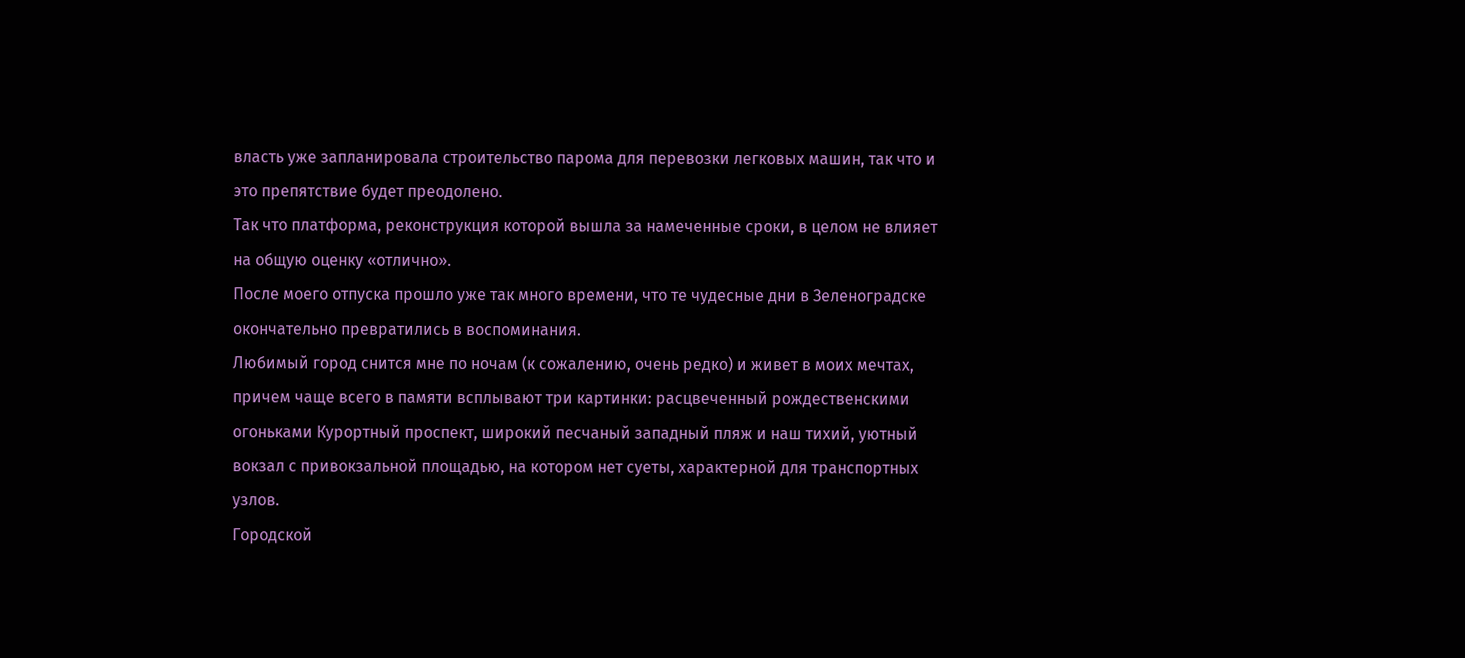власть уже запланировала строительство парома для перевозки легковых машин, так что и это препятствие будет преодолено.
Так что платформа, реконструкция которой вышла за намеченные сроки, в целом не влияет на общую оценку «отлично».
После моего отпуска прошло уже так много времени, что те чудесные дни в Зеленоградске окончательно превратились в воспоминания.
Любимый город снится мне по ночам (к сожалению, очень редко) и живет в моих мечтах, причем чаще всего в памяти всплывают три картинки: расцвеченный рождественскими огоньками Курортный проспект, широкий песчаный западный пляж и наш тихий, уютный вокзал с привокзальной площадью, на котором нет суеты, характерной для транспортных узлов.
Городской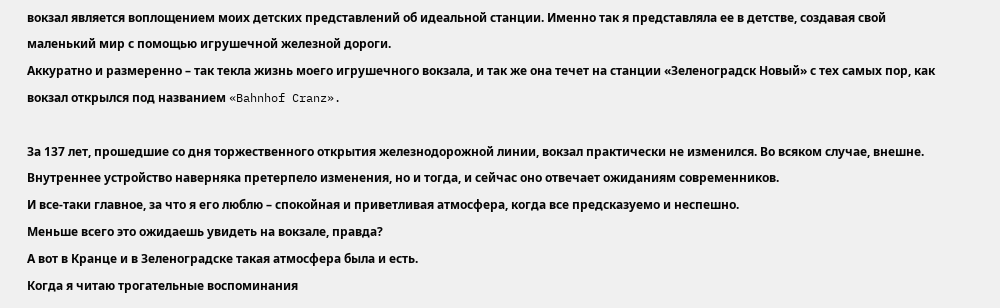вокзал является воплощением моих детских представлений об идеальной станции. Именно так я представляла ее в детстве, создавая свой маленький мир с помощью игрушечной железной дороги.
Аккуратно и размеренно – так текла жизнь моего игрушечного вокзала, и так же она течет на станции «Зеленоградск Новый» с тех самых пор, как вокзал открылся под названием «Bahnhof Cranz».

За 137 лет, прошедшие со дня торжественного открытия железнодорожной линии, вокзал практически не изменился. Во всяком случае, внешне. Внутреннее устройство наверняка претерпело изменения, но и тогда, и сейчас оно отвечает ожиданиям современников.
И все-таки главное, за что я его люблю – спокойная и приветливая атмосфера, когда все предсказуемо и неспешно.
Меньше всего это ожидаешь увидеть на вокзале, правда?
А вот в Кранце и в Зеленоградске такая атмосфера была и есть.
Когда я читаю трогательные воспоминания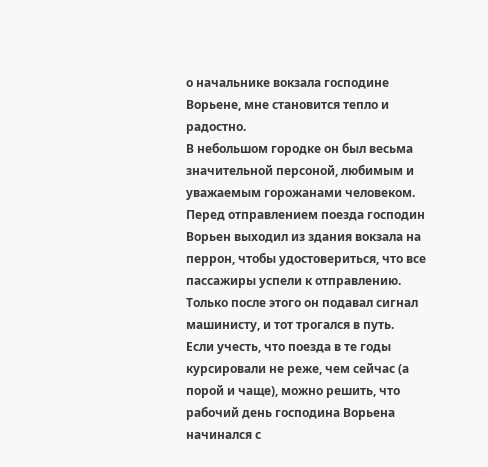о начальнике вокзала господине Ворьене, мне становится тепло и радостно.
В небольшом городке он был весьма значительной персоной, любимым и уважаемым горожанами человеком. Перед отправлением поезда господин Ворьен выходил из здания вокзала на перрон, чтобы удостовериться, что все пассажиры успели к отправлению. Только после этого он подавал сигнал машинисту, и тот трогался в путь.
Если учесть, что поезда в те годы курсировали не реже, чем сейчас (а порой и чаще), можно решить, что рабочий день господина Ворьена начинался с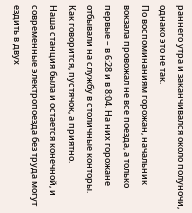раннего утра и заканчивался около полуночи, однако это не так.
По воспоминаниям горожан, начальник вокзала провожал не все поезда, а только первые – в 6:28 и в 8:04. На них горожане отбывали на службу в столичные конторы.
Как говорится, пустячок, а приятно.
Наша станция была и остается конечной, и современные электропоезда без труда могут ездить в двух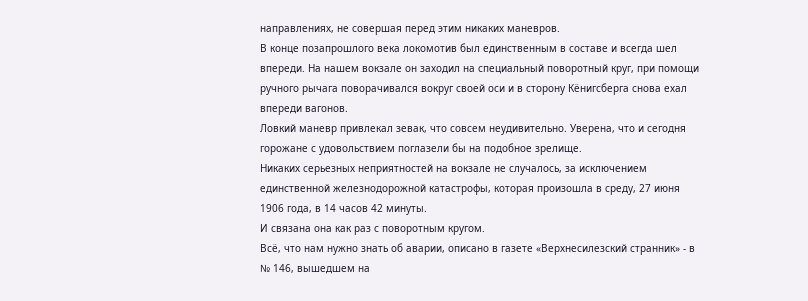направлениях, не совершая перед этим никаких маневров.
В конце позапрошлого века локомотив был единственным в составе и всегда шел впереди. На нашем вокзале он заходил на специальный поворотный круг, при помощи ручного рычага поворачивался вокруг своей оси и в сторону Кёнигсберга снова ехал впереди вагонов.
Ловкий маневр привлекал зевак, что совсем неудивительно. Уверена, что и сегодня горожане с удовольствием поглазели бы на подобное зрелище.
Никаких серьезных неприятностей на вокзале не случалось, за исключением единственной железнодорожной катастрофы, которая произошла в среду, 27 июня 1906 года, в 14 часов 42 минуты.
И связана она как раз с поворотным кругом.
Всё, что нам нужно знать об аварии, описано в газете «Верхнесилезский странник» - в № 146, вышедшем на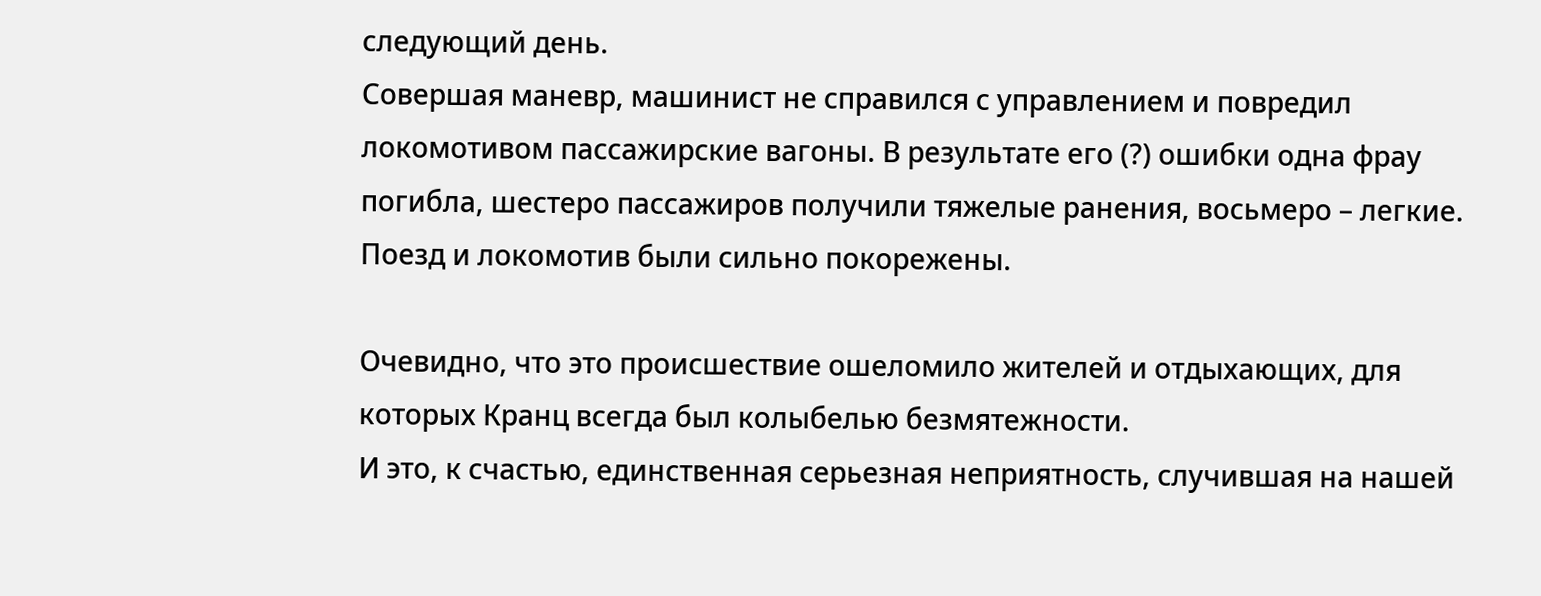следующий день.
Совершая маневр, машинист не справился с управлением и повредил локомотивом пассажирские вагоны. В результате его (?) ошибки одна фрау погибла, шестеро пассажиров получили тяжелые ранения, восьмеро – легкие.
Поезд и локомотив были сильно покорежены.

Очевидно, что это происшествие ошеломило жителей и отдыхающих, для которых Кранц всегда был колыбелью безмятежности.
И это, к счастью, единственная серьезная неприятность, случившая на нашей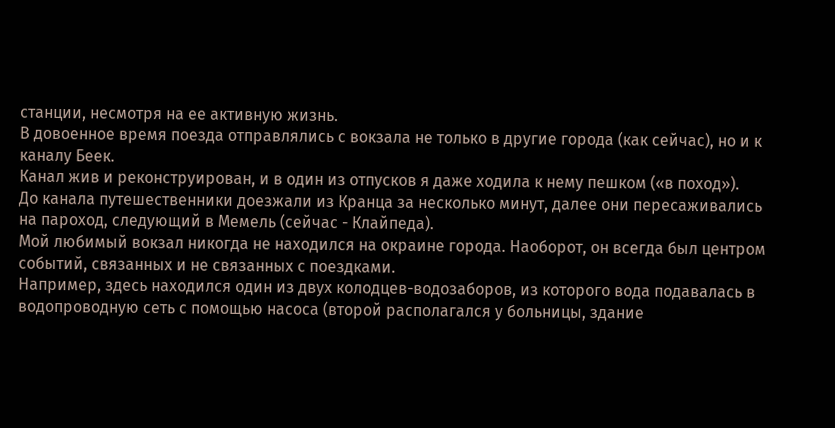станции, несмотря на ее активную жизнь.
В довоенное время поезда отправлялись с вокзала не только в другие города (как сейчас), но и к каналу Беек.
Канал жив и реконструирован, и в один из отпусков я даже ходила к нему пешком («в поход»).
До канала путешественники доезжали из Кранца за несколько минут, далее они пересаживались на пароход, следующий в Мемель (сейчас - Клайпеда).
Мой любимый вокзал никогда не находился на окраине города. Наоборот, он всегда был центром событий, связанных и не связанных с поездками.
Например, здесь находился один из двух колодцев-водозаборов, из которого вода подавалась в водопроводную сеть с помощью насоса (второй располагался у больницы, здание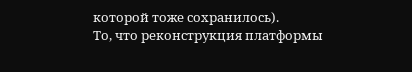которой тоже сохранилось).
То, что реконструкция платформы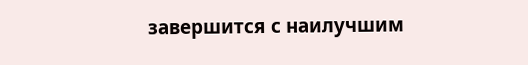завершится с наилучшим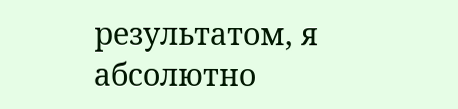результатом, я абсолютно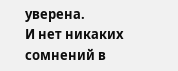уверена.
И нет никаких сомнений в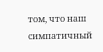том, что наш симпатичный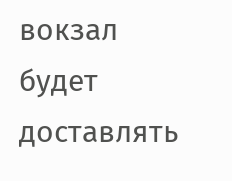вокзал будет доставлять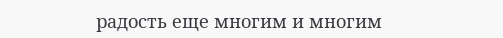радость еще многим и многим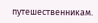путешественникам.